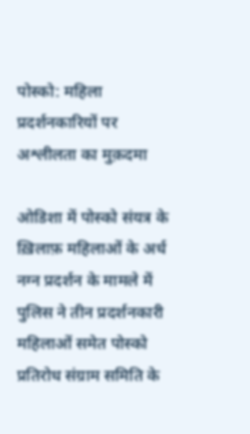पोस्को: महिला प्रदर्शनकारियों पर अश्लीलता का मुक़दमा

ओडिशा में पोस्को संयत्र के ख़िलाफ़ महिलाओं के अर्ध नग्न प्रदर्शन के मामले में पुलिस ने तीन प्रदर्शनकारी महिलाओं समेत पोस्को प्रतिरोध संग्राम समिति के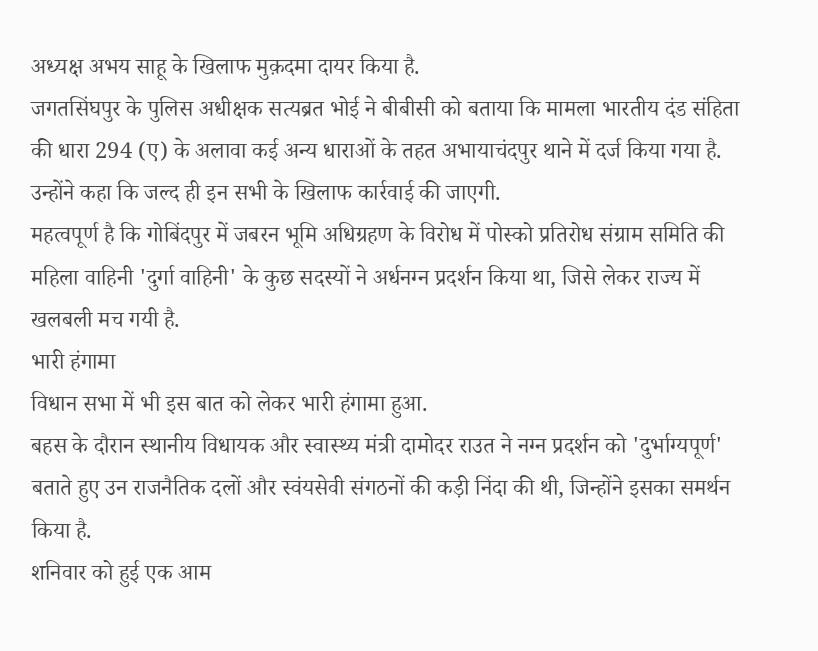अध्यक्ष अभय साहू के खिलाफ मुक़दमा दायर किया है.
जगतसिंघपुर के पुलिस अधीक्षक सत्यब्रत भोई ने बीबीसी को बताया कि मामला भारतीय दंड संहिता की धारा 294 (ए) के अलावा कई अन्य धाराओं के तहत अभायाचंदपुर थाने में दर्ज किया गया है.
उन्होंने कहा कि जल्द ही इन सभी के खिलाफ कार्रवाई की जाएगी.
महत्वपूर्ण है कि गोबिंदपुर में जबरन भूमि अधिग्रहण के विरोध में पोस्को प्रतिरोध संग्राम समिति की महिला वाहिनी 'दुर्गा वाहिनी' के कुछ सदस्यों ने अर्धनग्न प्रदर्शन किया था, जिसे लेकर राज्य में खलबली मच गयी है.
भारी हंगामा
विधान सभा में भी इस बात को लेकर भारी हंगामा हुआ.
बहस के दौरान स्थानीय विधायक और स्वास्थ्य मंत्री दामोदर राउत ने नग्न प्रदर्शन को 'दुर्भाग्यपूर्ण' बताते हुए उन राजनैतिक दलों और स्वंयसेवी संगठनों की कड़ी निंदा की थी, जिन्होंने इसका समर्थन किया है.
शनिवार को हुई एक आम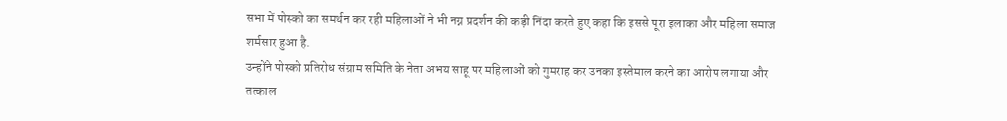सभा में पोस्को का समर्थन कर रही महिलाओं ने भी नग्न प्रदर्शन की कड़ी निंदा करते हुए कहा कि इससे पूरा इलाका और महिला समाज शर्मसार हुआ है.
उन्होंने पोस्को प्रतिरोध संग्राम समिति के नेता अभय साहू पर महिलाओं को गुमराह कर उनका इस्तेमाल करने का आरोप लगाया और तत्काल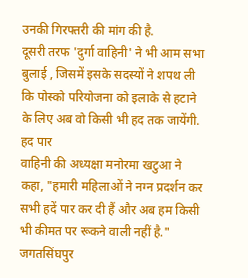उनकी गिरफ्तरी की मांग की है.
दूसरी तरफ 'दुर्गा वाहिनी' ने भी आम सभा बुलाई , जिसमें इसके सदस्यों ने शपथ ली कि पोस्को परियोजना को इलाके से हटाने के लिए अब वो किसी भी हद तक जायेंगी.
हद पार
वाहिनी की अध्यक्षा मनोरमा खटुआ ने कहा, "हमारी महिलाओं ने नग्न प्रदर्शन कर सभी हदें पार कर दी हैं और अब हम किसी भी कीमत पर रूकने वाली नहीं है."
जगतसिंघपुर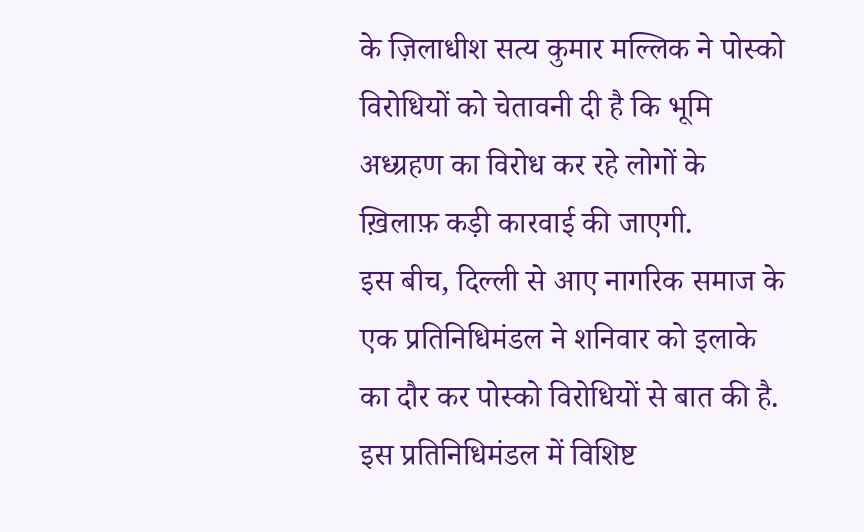के ज़िलाधीश सत्य कुमार मल्लिक ने पोस्को विरोधियों को चेतावनी दी है कि भूमि अध्ग्रहण का विरोध कर रहे लोगों के ख़िलाफ़ कड़ी कारवाई की जाएगी.
इस बीच, दिल्ली से आए नागरिक समाज के एक प्रतिनिधिमंडल ने शनिवार को इलाके का दौर कर पोस्को विरोधियों से बात की है. इस प्रतिनिधिमंडल में विशिष्ट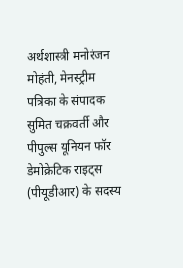अर्थशास्त्री मनोरंजन मोहंती, मेनस्ट्रीम पत्रिका के संपादक सुमित चक्रवर्ती और पीपुल्स यूनियन फॉर डेमोक्रेटिक राइट्स (पीयूडीआर) के सदस्य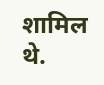शामिल थे.